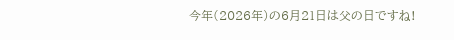今年(2026年)の6月21日は父の日ですね!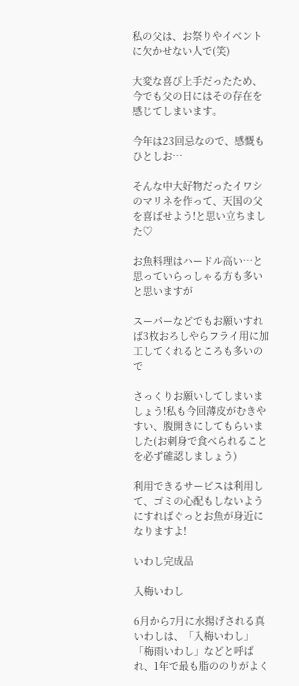私の父は、お祭りやイベントに欠かせない人で(笑)

大変な喜び上手だったため、今でも父の日にはその存在を感じてしまいます。

今年は23回忌なので、感慨もひとしお…

そんな中大好物だったイワシのマリネを作って、天国の父を喜ばせよう!と思い立ちました♡

お魚料理はハードル高い…と思っていらっしゃる方も多いと思いますが

スーパーなどでもお願いすれば3枚おろしやらフライ用に加工してくれるところも多いので

さっくりお願いしてしまいましょう!私も今回薄皮がむきやすい、腹開きにしてもらいました(お刺身で食べられることを必ず確認しましょう)

利用できるサービスは利用して、ゴミの心配もしないようにすればぐっとお魚が身近になりますよ!

いわし完成品

入梅いわし

6月から7月に水揚げされる真いわしは、「入梅いわし」「梅雨いわし」などと呼ばれ、1年で最も脂ののりがよく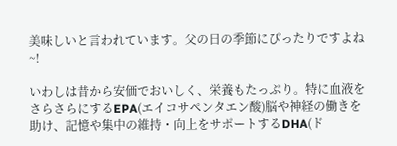美味しいと言われています。父の日の季節にぴったりですよね~!

いわしは昔から安価でおいしく、栄養もたっぷり。特に血液をさらさらにするEPA(エイコサペンタエン酸)脳や神経の働きを助け、記憶や集中の維持・向上をサポートするDHA(ド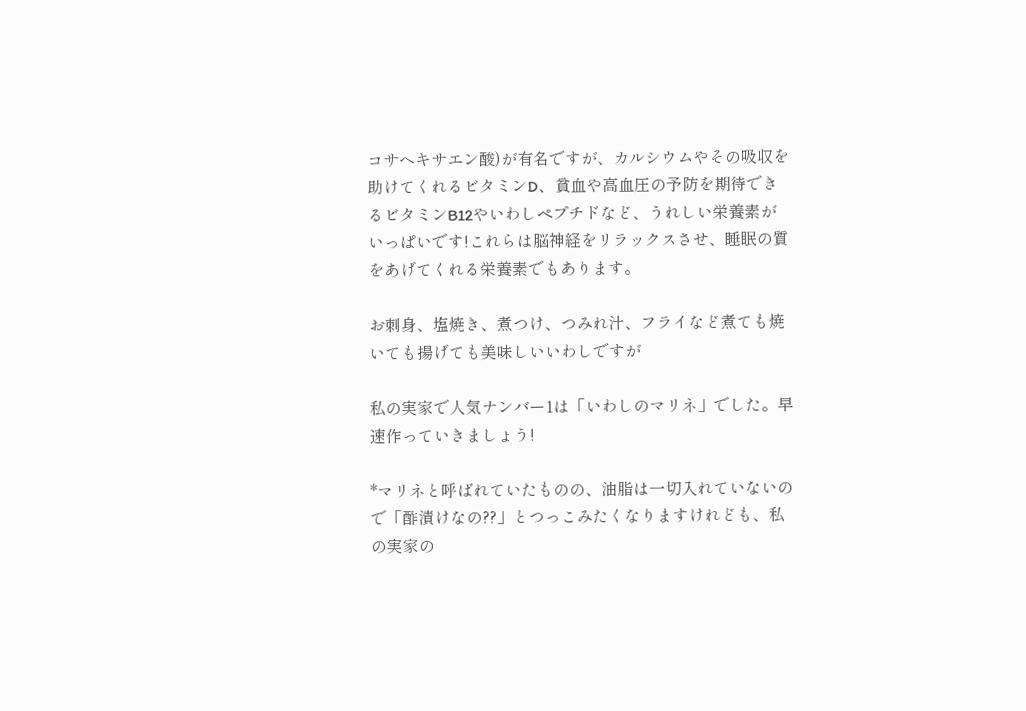コサヘキサエン酸)が有名ですが、カルシウムやその吸収を助けてくれるビタミンD、貧血や高血圧の予防を期待できるビタミンB12やいわしペプチドなど、うれしい栄養素がいっぱいです!これらは脳神経をリラックスさせ、睡眠の質をあげてくれる栄養素でもあります。

お刺身、塩焼き、煮つけ、つみれ汁、フライなど煮ても焼いても揚げても美味しいいわしですが

私の実家で人気ナンバー1は「いわしのマリネ」でした。早速作っていきましょう!

*マリネと呼ばれていたものの、油脂は一切入れていないので「酢漬けなの??」とつっこみたくなりますけれども、私の実家の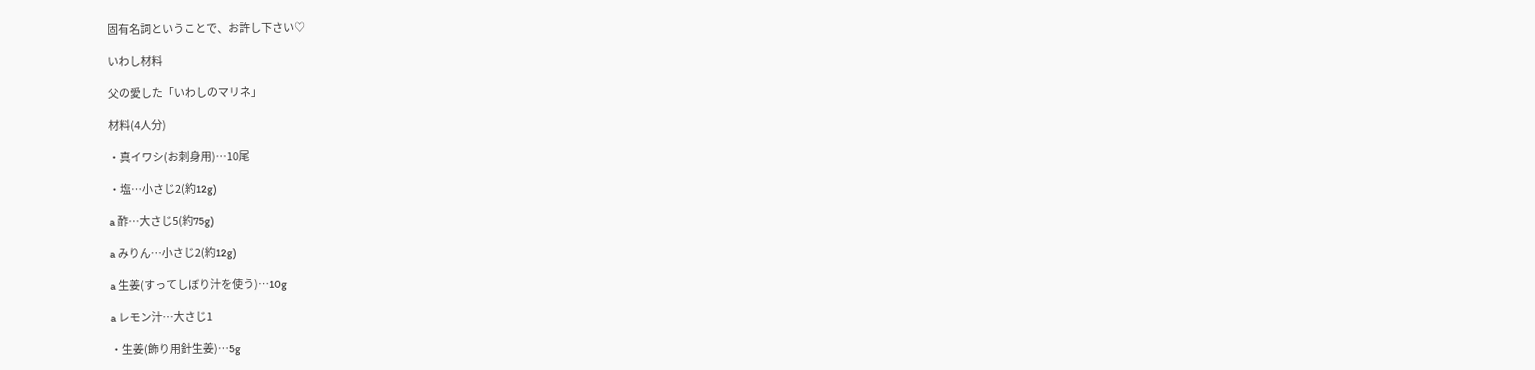固有名詞ということで、お許し下さい♡

いわし材料

父の愛した「いわしのマリネ」

材料(4人分)

・真イワシ(お刺身用)…10尾

・塩…小さじ2(約12g)

a 酢…大さじ5(約75g)

a みりん…小さじ2(約12g)

a 生姜(すってしぼり汁を使う)…10g

a レモン汁…大さじ1

・生姜(飾り用針生姜)…5g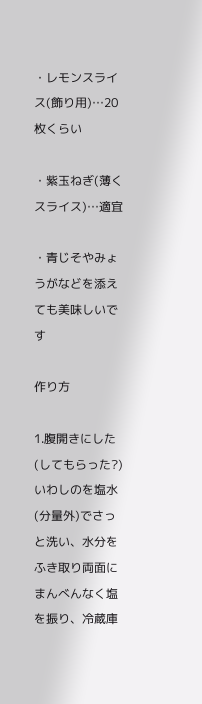・レモンスライス(飾り用)…20枚くらい

・紫玉ねぎ(薄くスライス)…適宜

・青じそやみょうがなどを添えても美味しいです

作り方

1.腹開きにした(してもらった?)いわしのを塩水(分量外)でさっと洗い、水分をふき取り両面にまんべんなく塩を振り、冷蔵庫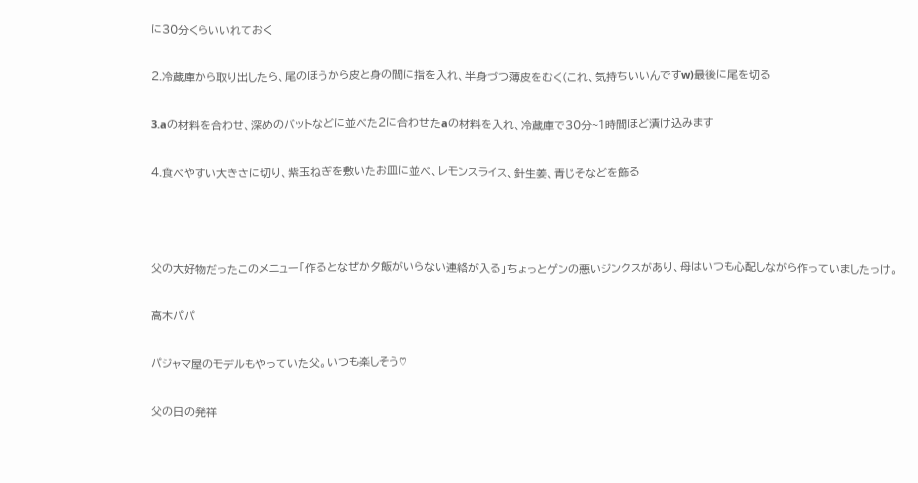に30分くらいいれておく

2.冷蔵庫から取り出したら、尾のほうから皮と身の間に指を入れ、半身づつ薄皮をむく(これ、気持ちいいんですw)最後に尾を切る

3.aの材料を合わせ、深めのバットなどに並べた2に合わせたaの材料を入れ、冷蔵庫で30分~1時間ほど漬け込みます

4.食べやすい大きさに切り、紫玉ねぎを敷いたお皿に並べ、レモンスライス、針生姜、青じそなどを飾る



父の大好物だったこのメニュー「作るとなぜか夕飯がいらない連絡が入る」ちょっとゲンの悪いジンクスがあり、母はいつも心配しながら作っていましたっけ。

高木パパ

パジャマ屋のモデルもやっていた父。いつも楽しそう♡

父の日の発祥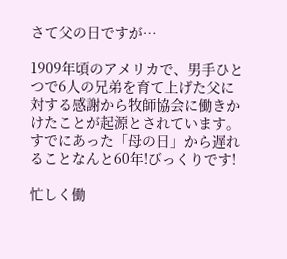さて父の日ですが…

1909年頃のアメリカで、男手ひとつで6人の兄弟を育て上げた父に対する感謝から牧師協会に働きかけたことが起源とされています。すでにあった「母の日」から遅れることなんと60年!びっくりです!

忙しく働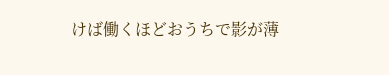けば働くほどおうちで影が薄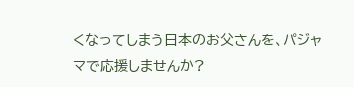くなってしまう日本のお父さんを、パジャマで応援しませんか?